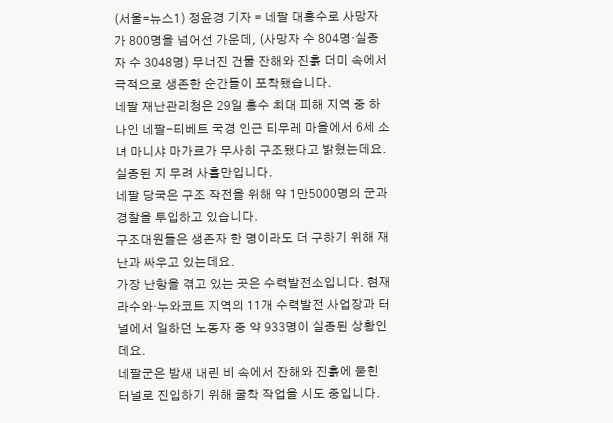(서울=뉴스1) 정윤경 기자 = 네팔 대홍수로 사망자가 800명을 넘어선 가운데, (사망자 수 804명·실종자 수 3048명) 무너진 건물 잔해와 진흙 더미 속에서 극적으로 생존한 순간들이 포착됐습니다.
네팔 재난관리청은 29일 홍수 최대 피해 지역 중 하나인 네팔-티베트 국경 인근 티무레 마을에서 6세 소녀 마니샤 마가르가 무사히 구조됐다고 밝혔는데요. 실종된 지 무려 사흘만입니다.
네팔 당국은 구조 작전을 위해 약 1만5000명의 군과 경찰을 투입하고 있습니다.
구조대원들은 생존자 한 명이라도 더 구하기 위해 재난과 싸우고 있는데요.
가장 난항을 겪고 있는 곳은 수력발전소입니다. 현재 라수와·누와코트 지역의 11개 수력발전 사업장과 터널에서 일하던 노동자 중 약 933명이 실종된 상황인데요.
네팔군은 밤새 내린 비 속에서 잔해와 진흙에 묻힌 터널로 진입하기 위해 굴착 작업을 시도 중입니다.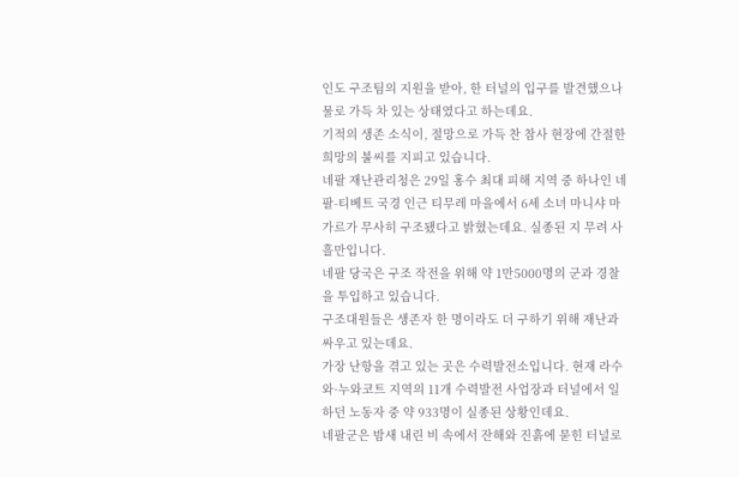인도 구조팀의 지원을 받아, 한 터널의 입구를 발견했으나 물로 가득 차 있는 상태였다고 하는데요.
기적의 생존 소식이, 절망으로 가득 찬 참사 현장에 간절한 희망의 불씨를 지피고 있습니다.
네팔 재난관리청은 29일 홍수 최대 피해 지역 중 하나인 네팔-티베트 국경 인근 티무레 마을에서 6세 소녀 마니샤 마가르가 무사히 구조됐다고 밝혔는데요. 실종된 지 무려 사흘만입니다.
네팔 당국은 구조 작전을 위해 약 1만5000명의 군과 경찰을 투입하고 있습니다.
구조대원들은 생존자 한 명이라도 더 구하기 위해 재난과 싸우고 있는데요.
가장 난항을 겪고 있는 곳은 수력발전소입니다. 현재 라수와·누와코트 지역의 11개 수력발전 사업장과 터널에서 일하던 노동자 중 약 933명이 실종된 상황인데요.
네팔군은 밤새 내린 비 속에서 잔해와 진흙에 묻힌 터널로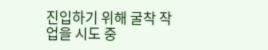진입하기 위해 굴착 작업을 시도 중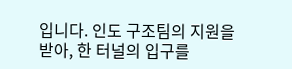입니다. 인도 구조팀의 지원을 받아, 한 터널의 입구를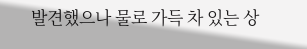발견했으나 물로 가득 차 있는 상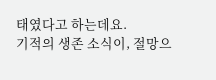태였다고 하는데요.
기적의 생존 소식이, 절망으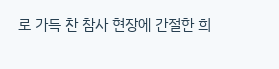로 가득 찬 참사 현장에 간절한 희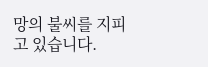망의 불씨를 지피고 있습니다.